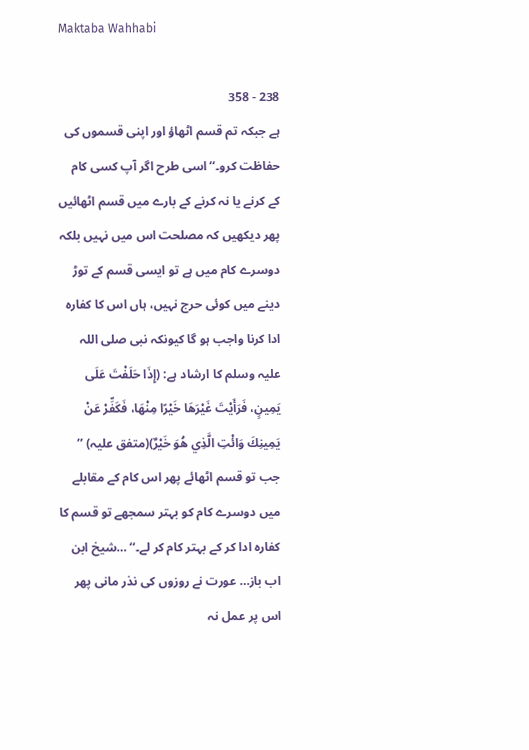Maktaba Wahhabi

238 - 358
ہے جبکہ تم قسم اٹھاؤ اور اپنی قسموں کی حفاظت کرو۔‘‘ اسی طرح اگر آپ کسی کام کے کرنے یا نہ کرنے کے بارے میں قسم اٹھائیں پھر دیکھیں کہ مصلحت اس میں نہیں بلکہ دوسرے کام میں ہے تو ایسی قسم کے توڑ دینے میں کوئی حرج نہیں، ہاں اس کا کفارہ ادا کرنا واجب ہو گا کیونکہ نبی صلی اللہ علیہ وسلم کا ارشاد ہے: (إِذَا حَلَفْتَ عَلَى يَمِينٍ، فَرَأَيْتَ غَيْرَهَا خَيْرًا مِنْهَا، فَكَفِّرْ عَنْ يَمِينِكَ وَائْتِ الَّذِي هُوَ خَيْرٌ)(متفق علیہ) ’’ جب تو قسم اٹھائے پھر اس کام کے مقابلے میں دوسرے کام کو بہتر سمجھے تو قسم کا کفارہ ادا کر کے بہتر کام کر لے۔‘‘ …شیخ ابن اب باز… عورت نے روزوں کی نذر مانی پھر اس پر عمل نہ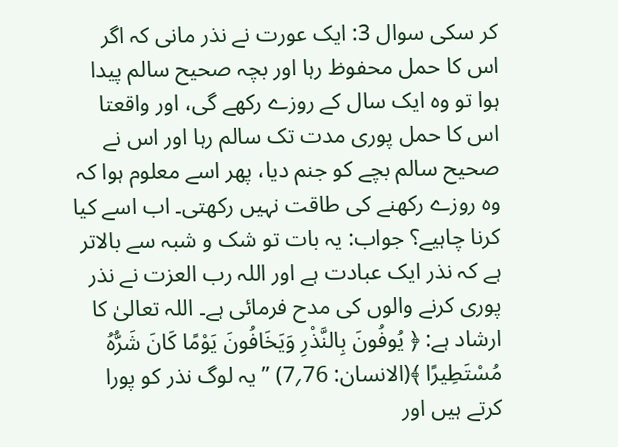کر سکی سوال 3: ایک عورت نے نذر مانی کہ اگر اس کا حمل محفوظ رہا اور بچہ صحیح سالم پیدا ہوا تو وہ ایک سال کے روزے رکھے گی، اور واقعتا اس کا حمل پوری مدت تک سالم رہا اور اس نے صحیح سالم بچے کو جنم دیا، پھر اسے معلوم ہوا کہ وہ روزے رکھنے کی طاقت نہیں رکھتی۔ اب اسے کیا کرنا چاہیے؟ جواب: یہ بات تو شک و شبہ سے بالاتر ہے کہ نذر ایک عبادت ہے اور اللہ رب العزت نے نذر پوری کرنے والوں کی مدح فرمائی ہے۔ اللہ تعالیٰ کا ارشاد ہے: ﴿ يُوفُونَ بِالنَّذْرِ وَيَخَافُونَ يَوْمًا كَانَ شَرُّهُ مُسْتَطِيرًا ﴾(الانسان: 76؍7) ’’ یہ لوگ نذر کو پورا کرتے ہیں اور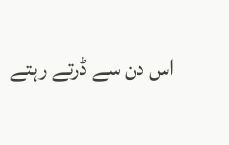اس دن سے ڈرتے رہتے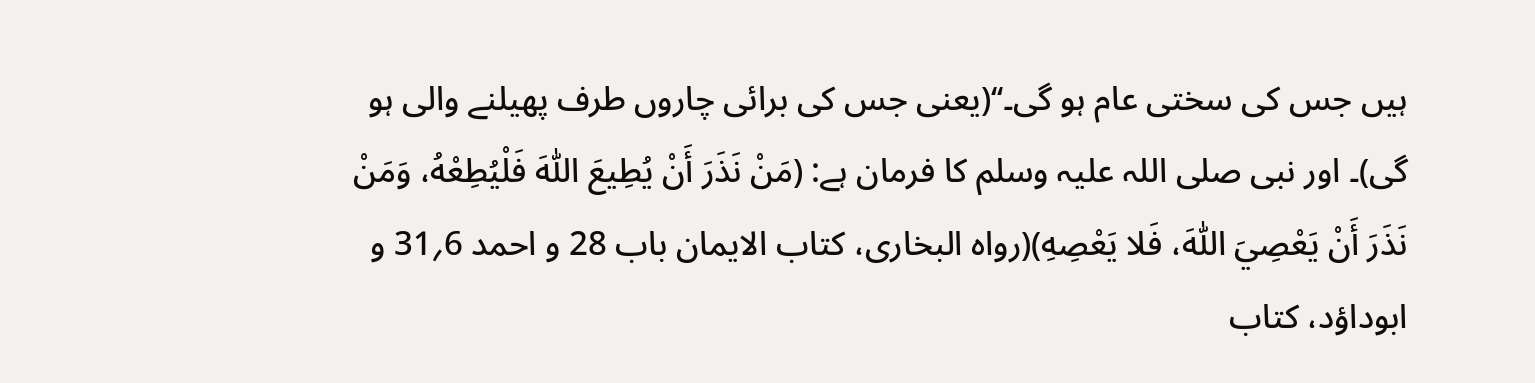ہیں جس کی سختی عام ہو گی۔‘‘(یعنی جس کی برائی چاروں طرف پھیلنے والی ہو گی)۔ اور نبی صلی اللہ علیہ وسلم کا فرمان ہے: (مَنْ نَذَرَ أَنْ يُطِيعَ اللّٰهَ فَلْيُطِعْهُ، وَمَنْ نَذَرَ أَنْ يَعْصِيَ اللّٰهَ، فَلا يَعْصِهِ)(رواہ البخاری، کتاب الایمان باب 28 و احمد 6؍31 و ابوداؤد، کتاب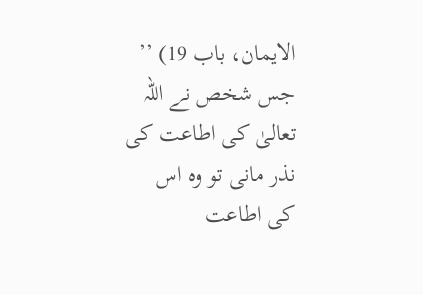الایمان، باب 19) ’’ جس شخص نے اللہ تعالیٰ کی اطاعت کی نذر مانی تو وہ اس کی اطاعت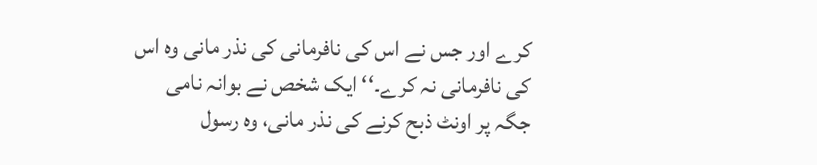کرے اور جس نے اس کی نافرمانی کی نذر مانی وہ اس کی نافرمانی نہ کرے۔‘‘ ایک شخص نے بوانہ نامی جگہ پر اونٹ ذبح کرنے کی نذر مانی، وہ رسول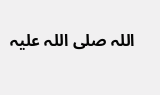اللہ صلی اللہ علیہ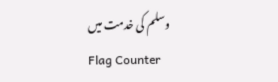وسلم کی خدمت میں
Flag Counter